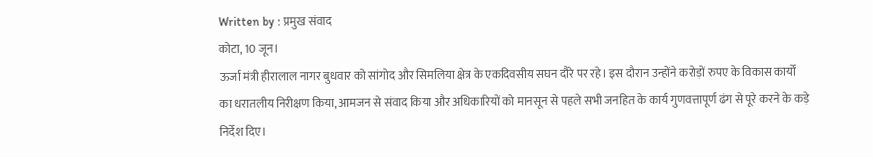Written by : प्रमुख संवाद
कोटा, 10 जून।
ऊर्जा मंत्री हीरालाल नागर बुधवार को सांगोद और सिमलिया क्षेत्र के एकदिवसीय सघन दौरे पर रहे। इस दौरान उन्होंने करोड़ों रुपए के विकास कार्यों का धरातलीय निरीक्षण किया, आमजन से संवाद किया और अधिकारियों को मानसून से पहले सभी जनहित के कार्य गुणवत्तापूर्ण ढंग से पूरे करने के कड़े निर्देश दिए।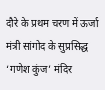दौरे के प्रथम चरण में ऊर्जा मंत्री सांगोद के सुप्रसिद्ध ‘गणेश कुंज’ मंदिर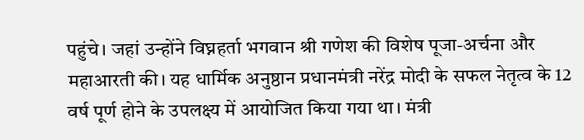पहुंचे। जहां उन्होंने विघ्नहर्ता भगवान श्री गणेश की विशेष पूजा-अर्चना और महाआरती की। यह धार्मिक अनुष्ठान प्रधानमंत्री नरेंद्र मोदी के सफल नेतृत्व के 12 वर्ष पूर्ण होने के उपलक्ष्य में आयोजित किया गया था। मंत्री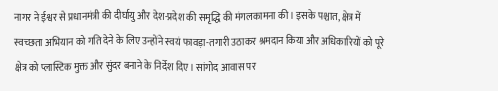नागर ने ईश्वर से प्रधानमंत्री की दीर्घायु और देश-प्रदेश की समृद्धि की मंगलकामना की। इसके पश्चात, क्षेत्र में स्वच्छता अभियान को गति देने के लिए उन्होंने स्वयं फावड़ा-तगारी उठाकर श्रमदान किया और अधिकारियों को पूरे क्षेत्र को प्लास्टिक मुक्त और सुंदर बनाने के निर्देश दिए। सांगोद आवास पर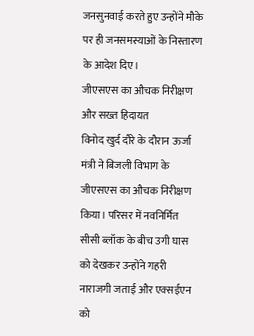जनसुनवाई करते हुए उन्होंने मौके पर ही जनसमस्याओं के निस्तारण के आदेश दिए।
जीएसएस का औचक निरीक्षण और सख्त हिदायत
विनोद खुर्द दौरे के दौरान ऊर्जा मंत्री ने बिजली विभाग के जीएसएस का औचक निरीक्षण किया। परिसर में नवनिर्मित सीसी ब्लॉक के बीच उगी घास को देखकर उन्होंने गहरी नाराजगी जताई और एक्सईएन को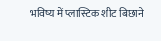भविष्य में प्लास्टिक शीट बिछाने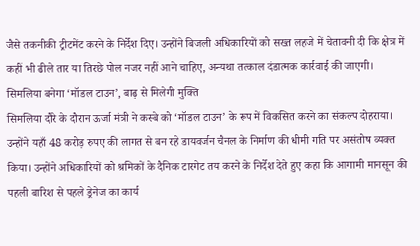जैसे तकनीकी ट्रीटमेंट करने के निर्देश दिए। उन्होंने बिजली अधिकारियों को सख्त लहजे में चेतावनी दी कि क्षेत्र में कहीं भी ढीले तार या तिरछे पोल नजर नहीं आने चाहिए, अन्यथा तत्काल दंडात्मक कार्रवाई की जाएगी।
सिमलिया बनेगा ‘मॉडल टाउन’, बाढ़ से मिलेगी मुक्ति
सिमलिया दौरे के दौरान ऊर्जा मंत्री ने कस्बे को ‘मॉडल टाउन’ के रूप में विकसित करने का संकल्प दोहराया। उन्होंने यहाँ 48 करोड़ रुपए की लागत से बन रहे डायवर्जन चैनल के निर्माण की धीमी गति पर असंतोष व्यक्त किया। उन्होंने अधिकारियों को श्रमिकों के दैनिक टारगेट तय करने के निर्देश देते हुए कहा कि आगामी मानसून की पहली बारिश से पहले ड्रेनेज का कार्य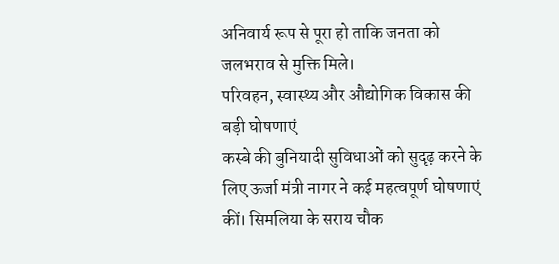अनिवार्य रूप से पूरा हो ताकि जनता को जलभराव से मुक्ति मिले।
परिवहन, स्वास्थ्य और औद्योगिक विकास की बड़ी घोषणाएं
कस्बे की बुनियादी सुविधाओं को सुदृढ़ करने के लिए ऊर्जा मंत्री नागर ने कई महत्वपूर्ण घोषणाएं कीं। सिमलिया के सराय चौक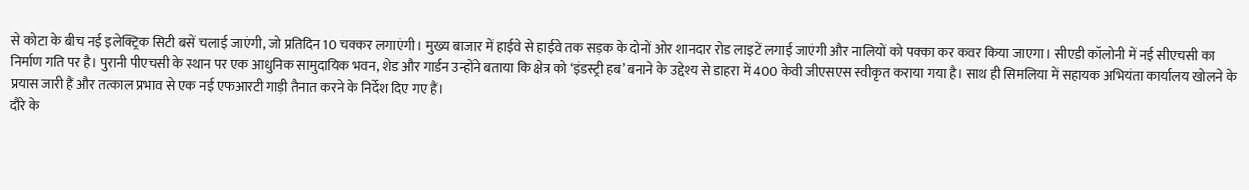से कोटा के बीच नई इलेक्ट्रिक सिटी बसें चलाई जाएंगी, जो प्रतिदिन 10 चक्कर लगाएंगी। मुख्य बाजार में हाईवे से हाईवे तक सड़क के दोनों ओर शानदार रोड लाइटें लगाई जाएंगी और नालियों को पक्का कर कवर किया जाएगा। सीएडी कॉलोनी में नई सीएचसी का निर्माण गति पर है। पुरानी पीएचसी के स्थान पर एक आधुनिक सामुदायिक भवन, शेड और गार्डन उन्होंने बताया कि क्षेत्र को ‘इंडस्ट्री हब’ बनाने के उद्देश्य से डाहरा में 400 केवी जीएसएस स्वीकृत कराया गया है। साथ ही सिमलिया में सहायक अभियंता कार्यालय खोलने के प्रयास जारी हैं और तत्काल प्रभाव से एक नई एफआरटी गाड़ी तैनात करने के निर्देश दिए गए हैं।
दौरे के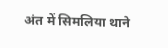अंत में सिमलिया थाने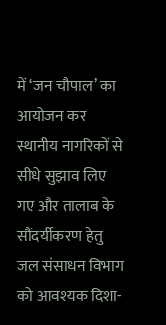में ‘जन चौपाल’ का आयोजन कर स्थानीय नागरिकों से सीधे सुझाव लिए गए और तालाब के सौंदर्यीकरण हेतु जल संसाधन विभाग को आवश्यक दिशा-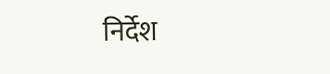निर्देश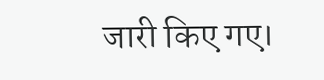जारी किए गए।